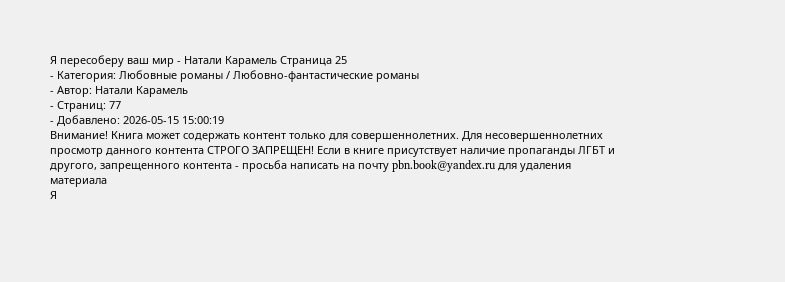Я пересоберу ваш мир - Натали Карамель Страница 25
- Категория: Любовные романы / Любовно-фантастические романы
- Автор: Натали Карамель
- Страниц: 77
- Добавлено: 2026-05-15 15:00:19
Внимание! Книга может содержать контент только для совершеннолетних. Для несовершеннолетних просмотр данного контента СТРОГО ЗАПРЕЩЕН! Если в книге присутствует наличие пропаганды ЛГБТ и другого, запрещенного контента - просьба написать на почту pbn.book@yandex.ru для удаления материала
Я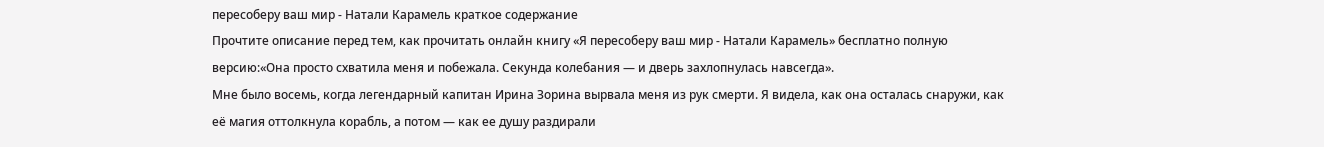пересоберу ваш мир - Натали Карамель краткое содержание
Прочтите описание перед тем, как прочитать онлайн книгу «Я пересоберу ваш мир - Натали Карамель» бесплатно полную версию:«Она просто схватила меня и побежала. Секунда колебания — и дверь захлопнулась навсегда».
Мне было восемь, когда легендарный капитан Ирина Зорина вырвала меня из рук смерти. Я видела, как она осталась снаружи, как её магия оттолкнула корабль, а потом — как ее душу раздирали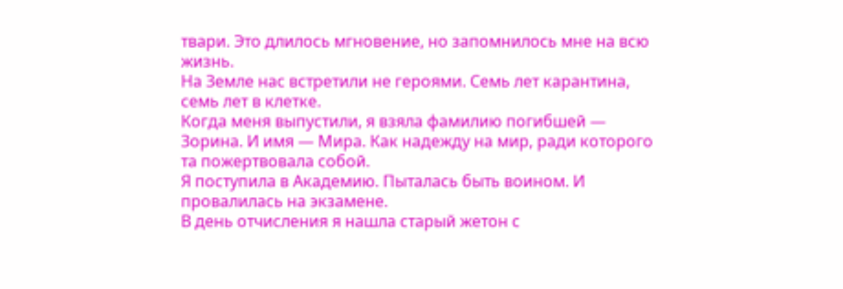твари. Это длилось мгновение, но запомнилось мне на всю жизнь.
На Земле нас встретили не героями. Семь лет карантина, семь лет в клетке.
Когда меня выпустили, я взяла фамилию погибшей — Зорина. И имя — Мира. Как надежду на мир, ради которого та пожертвовала собой.
Я поступила в Академию. Пыталась быть воином. И провалилась на экзамене.
В день отчисления я нашла старый жетон с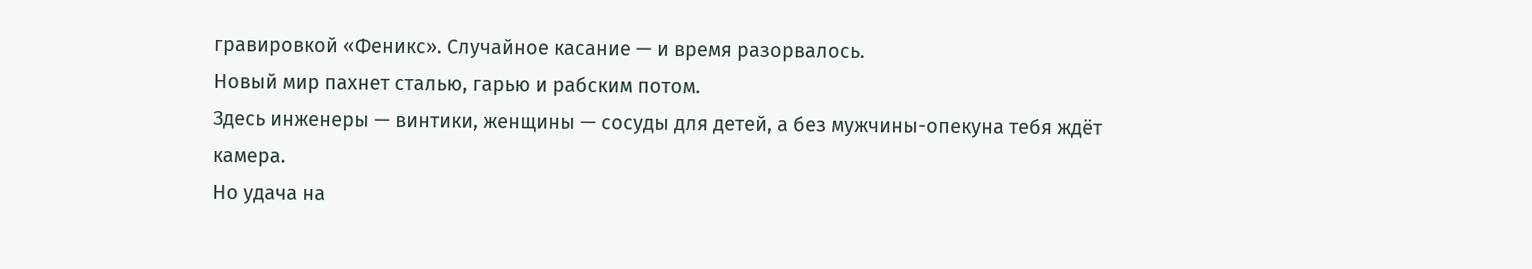гравировкой «Феникс». Случайное касание — и время разорвалось.
Новый мир пахнет сталью, гарью и рабским потом.
Здесь инженеры — винтики, женщины — сосуды для детей, а без мужчины-опекуна тебя ждёт камера.
Но удача на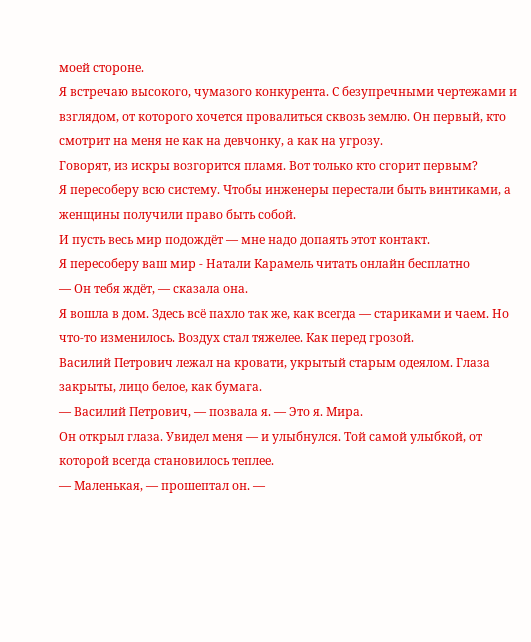моей стороне.
Я встречаю высокого, чумазого конкурента. С безупречными чертежами и взглядом, от которого хочется провалиться сквозь землю. Он первый, кто смотрит на меня не как на девчонку, а как на угрозу.
Говорят, из искры возгорится пламя. Вот только кто сгорит первым?
Я пересоберу всю систему. Чтобы инженеры перестали быть винтиками, а женщины получили право быть собой.
И пусть весь мир подождёт — мне надо допаять этот контакт.
Я пересоберу ваш мир - Натали Карамель читать онлайн бесплатно
— Он тебя ждёт, — сказала она.
Я вошла в дом. Здесь всё пахло так же, как всегда — стариками и чаем. Но что-то изменилось. Воздух стал тяжелее. Как перед грозой.
Василий Петрович лежал на кровати, укрытый старым одеялом. Глаза закрыты, лицо белое, как бумага.
— Василий Петрович, — позвала я. — Это я. Мира.
Он открыл глаза. Увидел меня — и улыбнулся. Той самой улыбкой, от которой всегда становилось теплее.
— Маленькая, — прошептал он. —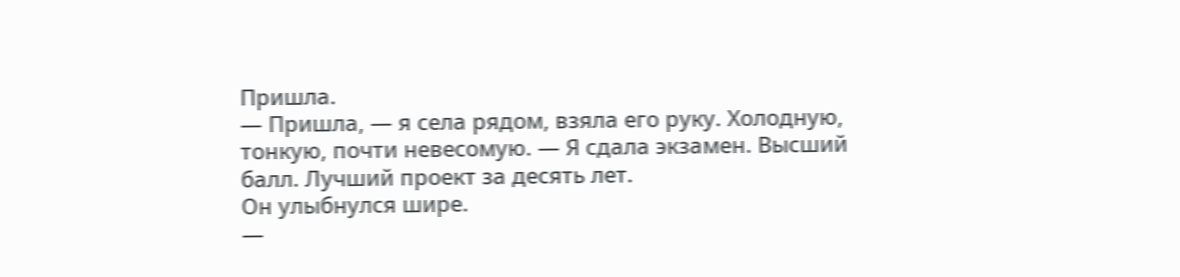Пришла.
— Пришла, — я села рядом, взяла его руку. Холодную, тонкую, почти невесомую. — Я сдала экзамен. Высший балл. Лучший проект за десять лет.
Он улыбнулся шире.
—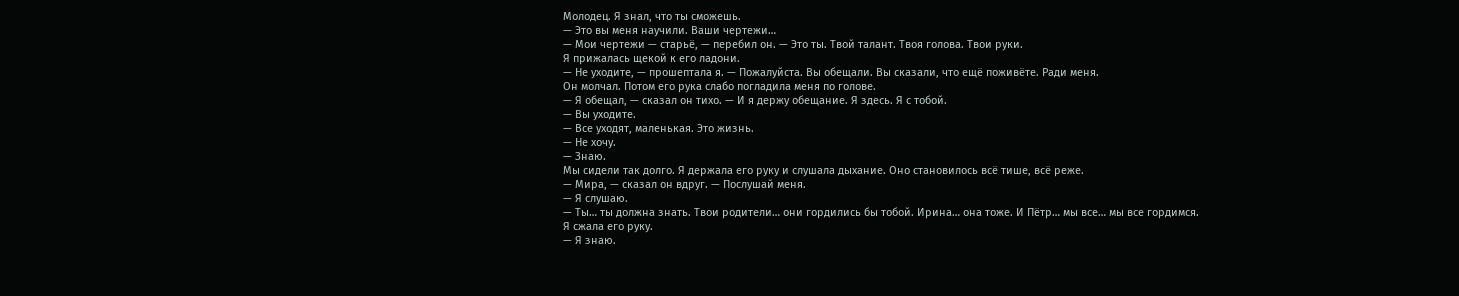Молодец. Я знал, что ты сможешь.
— Это вы меня научили. Ваши чертежи…
— Мои чертежи — старьё, — перебил он. — Это ты. Твой талант. Твоя голова. Твои руки.
Я прижалась щекой к его ладони.
— Не уходите, — прошептала я. — Пожалуйста. Вы обещали. Вы сказали, что ещё поживёте. Ради меня.
Он молчал. Потом его рука слабо погладила меня по голове.
— Я обещал, — сказал он тихо. — И я держу обещание. Я здесь. Я с тобой.
— Вы уходите.
— Все уходят, маленькая. Это жизнь.
— Не хочу.
— Знаю.
Мы сидели так долго. Я держала его руку и слушала дыхание. Оно становилось всё тише, всё реже.
— Мира, — сказал он вдруг. — Послушай меня.
— Я слушаю.
— Ты… ты должна знать. Твои родители… они гордились бы тобой. Ирина… она тоже. И Пётр… мы все… мы все гордимся.
Я сжала его руку.
— Я знаю.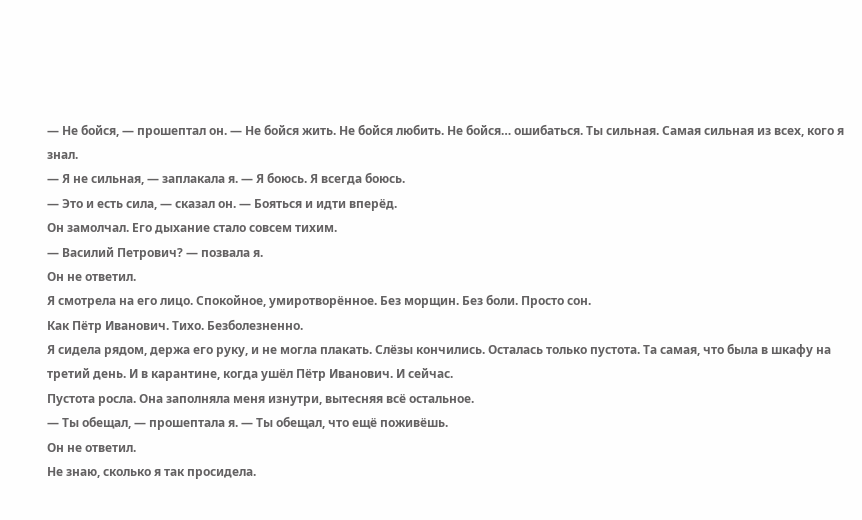— Не бойся, — прошептал он. — Не бойся жить. Не бойся любить. Не бойся… ошибаться. Ты сильная. Самая сильная из всех, кого я знал.
— Я не сильная, — заплакала я. — Я боюсь. Я всегда боюсь.
— Это и есть сила, — сказал он. — Бояться и идти вперёд.
Он замолчал. Его дыхание стало совсем тихим.
— Василий Петрович? — позвала я.
Он не ответил.
Я смотрела на его лицо. Спокойное, умиротворённое. Без морщин. Без боли. Просто сон.
Как Пётр Иванович. Тихо. Безболезненно.
Я сидела рядом, держа его руку, и не могла плакать. Слёзы кончились. Осталась только пустота. Та самая, что была в шкафу на третий день. И в карантине, когда ушёл Пётр Иванович. И сейчас.
Пустота росла. Она заполняла меня изнутри, вытесняя всё остальное.
— Ты обещал, — прошептала я. — Ты обещал, что ещё поживёшь.
Он не ответил.
Не знаю, сколько я так просидела.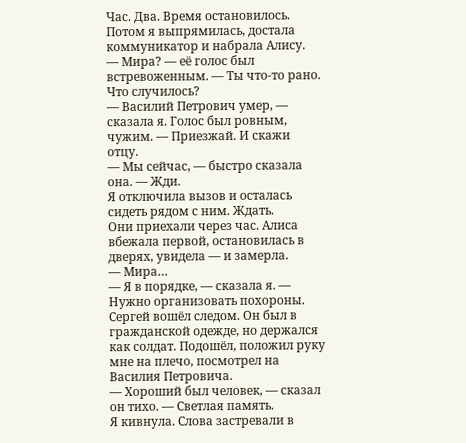Час. Два. Время остановилось.
Потом я выпрямилась, достала коммуникатор и набрала Алису.
— Мира? — её голос был встревоженным. — Ты что-то рано. Что случилось?
— Василий Петрович умер, — сказала я. Голос был ровным, чужим. — Приезжай. И скажи отцу.
— Мы сейчас, — быстро сказала она. — Жди.
Я отключила вызов и осталась сидеть рядом с ним. Ждать.
Они приехали через час. Алиса вбежала первой, остановилась в дверях, увидела — и замерла.
— Мира…
— Я в порядке, — сказала я. — Нужно организовать похороны.
Сергей вошёл следом. Он был в гражданской одежде, но держался как солдат. Подошёл, положил руку мне на плечо, посмотрел на Василия Петровича.
— Хороший был человек, — сказал он тихо. — Светлая память.
Я кивнула. Слова застревали в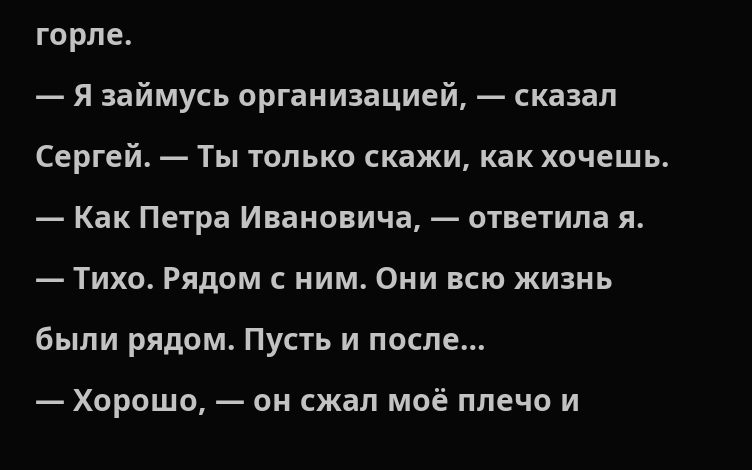горле.
— Я займусь организацией, — сказал Сергей. — Ты только скажи, как хочешь.
— Как Петра Ивановича, — ответила я. — Тихо. Рядом с ним. Они всю жизнь были рядом. Пусть и после…
— Хорошо, — он сжал моё плечо и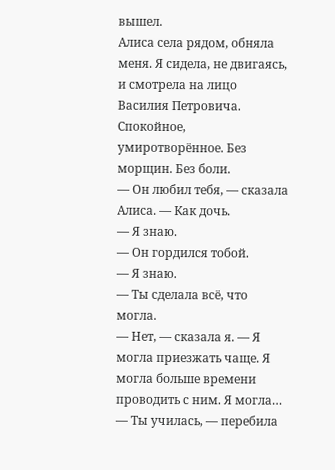вышел.
Алиса села рядом, обняла меня. Я сидела, не двигаясь, и смотрела на лицо Василия Петровича. Спокойное, умиротворённое. Без морщин. Без боли.
— Он любил тебя, — сказала Алиса. — Как дочь.
— Я знаю.
— Он гордился тобой.
— Я знаю.
— Ты сделала всё, что могла.
— Нет, — сказала я. — Я могла приезжать чаще. Я могла больше времени проводить с ним. Я могла…
— Ты училась, — перебила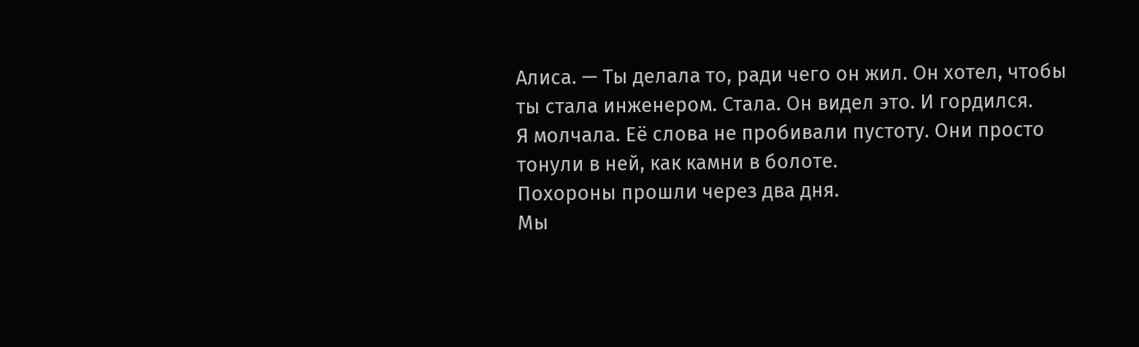Алиса. — Ты делала то, ради чего он жил. Он хотел, чтобы ты стала инженером. Стала. Он видел это. И гордился.
Я молчала. Её слова не пробивали пустоту. Они просто тонули в ней, как камни в болоте.
Похороны прошли через два дня.
Мы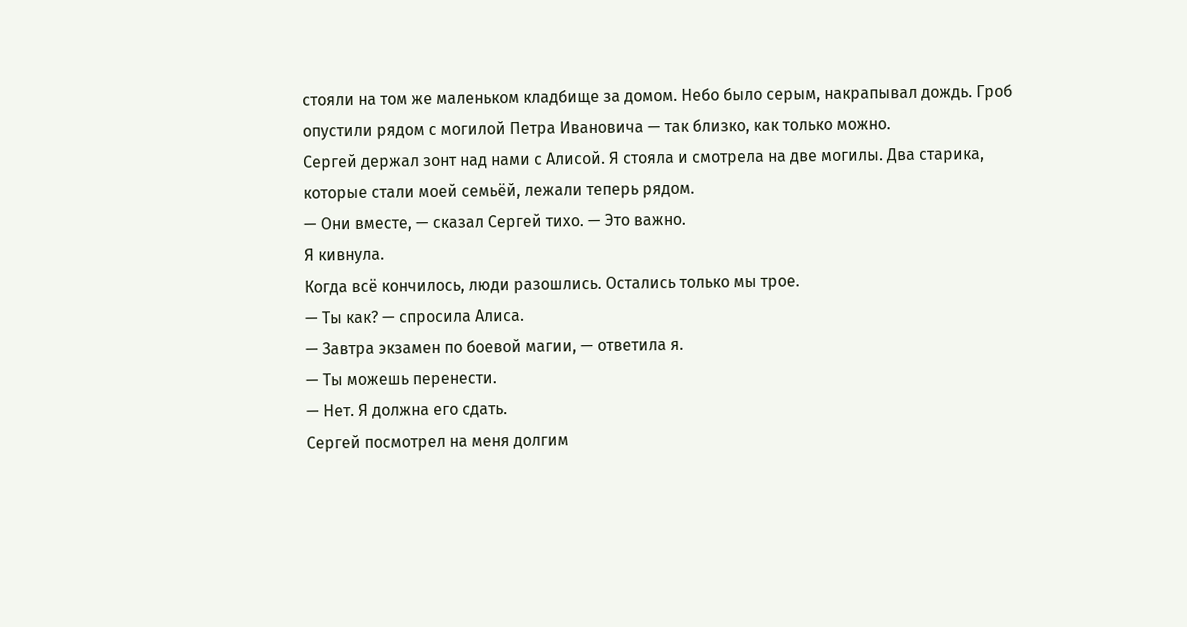стояли на том же маленьком кладбище за домом. Небо было серым, накрапывал дождь. Гроб опустили рядом с могилой Петра Ивановича — так близко, как только можно.
Сергей держал зонт над нами с Алисой. Я стояла и смотрела на две могилы. Два старика, которые стали моей семьёй, лежали теперь рядом.
— Они вместе, — сказал Сергей тихо. — Это важно.
Я кивнула.
Когда всё кончилось, люди разошлись. Остались только мы трое.
— Ты как? — спросила Алиса.
— Завтра экзамен по боевой магии, — ответила я.
— Ты можешь перенести.
— Нет. Я должна его сдать.
Сергей посмотрел на меня долгим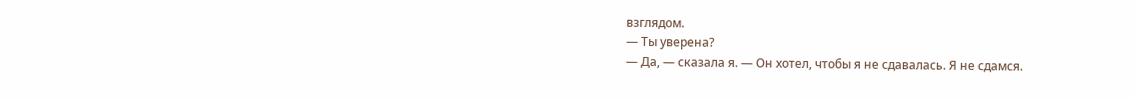взглядом.
— Ты уверена?
— Да, — сказала я. — Он хотел, чтобы я не сдавалась. Я не сдамся.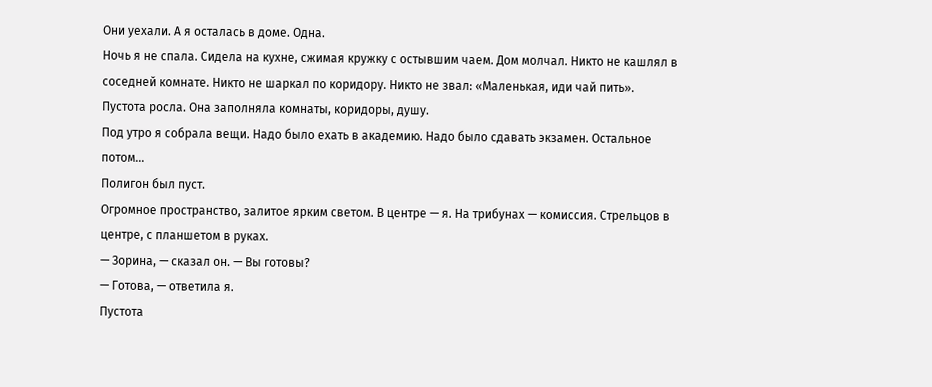Они уехали. А я осталась в доме. Одна.
Ночь я не спала. Сидела на кухне, сжимая кружку с остывшим чаем. Дом молчал. Никто не кашлял в соседней комнате. Никто не шаркал по коридору. Никто не звал: «Маленькая, иди чай пить».
Пустота росла. Она заполняла комнаты, коридоры, душу.
Под утро я собрала вещи. Надо было ехать в академию. Надо было сдавать экзамен. Остальное потом…
Полигон был пуст.
Огромное пространство, залитое ярким светом. В центре — я. На трибунах — комиссия. Стрельцов в центре, с планшетом в руках.
— Зорина, — сказал он. — Вы готовы?
— Готова, — ответила я.
Пустота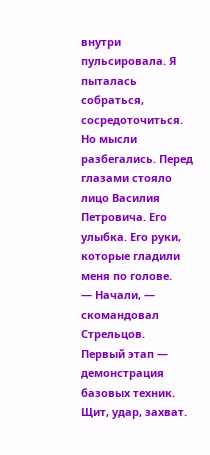внутри пульсировала. Я пыталась собраться, сосредоточиться. Но мысли разбегались. Перед глазами стояло лицо Василия Петровича. Его улыбка. Его руки, которые гладили меня по голове.
— Начали, — скомандовал Стрельцов.
Первый этап — демонстрация базовых техник. Щит, удар, захват.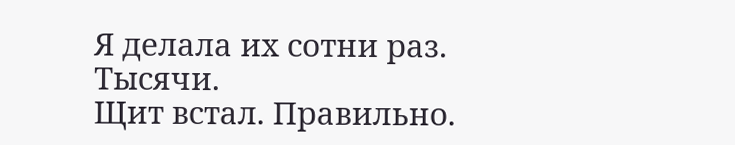Я делала их сотни раз. Тысячи.
Щит встал. Правильно.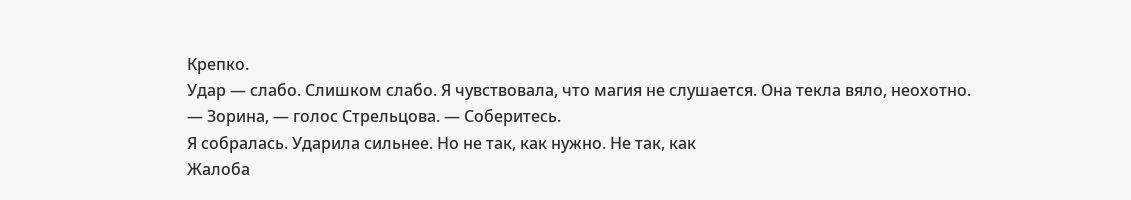Крепко.
Удар — слабо. Слишком слабо. Я чувствовала, что магия не слушается. Она текла вяло, неохотно.
— Зорина, — голос Стрельцова. — Соберитесь.
Я собралась. Ударила сильнее. Но не так, как нужно. Не так, как
Жалоба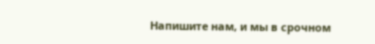Напишите нам, и мы в срочном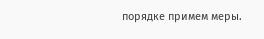порядке примем меры.